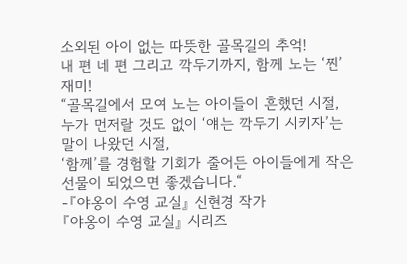소외된 아이 없는 따뜻한 골목길의 추억!
내 편 네 편 그리고 깍두기까지, 함께 노는 ‘찐’ 재미!
“골목길에서 모여 노는 아이들이 흔했던 시절,
누가 먼저랄 것도 없이 ‘얘는 깍두기 시키자’는 말이 나왔던 시절,
‘함께’를 경험할 기회가 줄어든 아이들에게 작은 선물이 되었으면 좋겠습니다.“
-『야옹이 수영 교실』 신현경 작가
『야옹이 수영 교실』 시리즈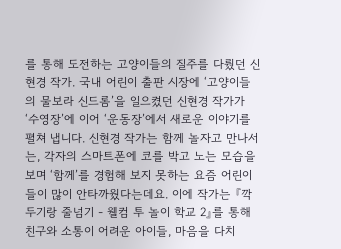를 통해 도전하는 고양이들의 질주를 다뤘던 신현경 작가. 국내 어린이 출판 시장에 ‘고양이들의 물보라 신드롬’을 일으켰던 신현경 작가가 ‘수영장’에 이어 ‘운동장’에서 새로운 이야기를 펼쳐 냅니다. 신현경 작가는 함께 놀자고 만나서는, 각자의 스마트폰에 코를 박고 노는 모습을 보며 ‘함께’를 경험해 보지 못하는 요즘 어린이들이 많이 안타까웠다는데요. 이에 작가는 『깍두기랑 줄넘기 - 웰컴 투 놀이 학교 2』를 통해 친구와 소통이 어려운 아이들, 마음을 다치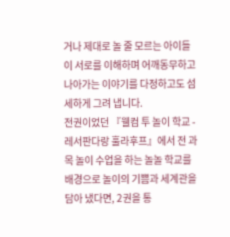거나 제대로 놀 줄 모르는 아이들이 서로를 이해하며 어깨동무하고 나아가는 이야기를 다정하고도 섬세하게 그려 냅니다.
전권이었던 『웰컴 투 놀이 학교 - 레서판다랑 훌라후프』에서 전 과목 놀이 수업을 하는 놀놀 학교를 배경으로 놀이의 기쁨과 세계관을 담아 냈다면, 2권을 통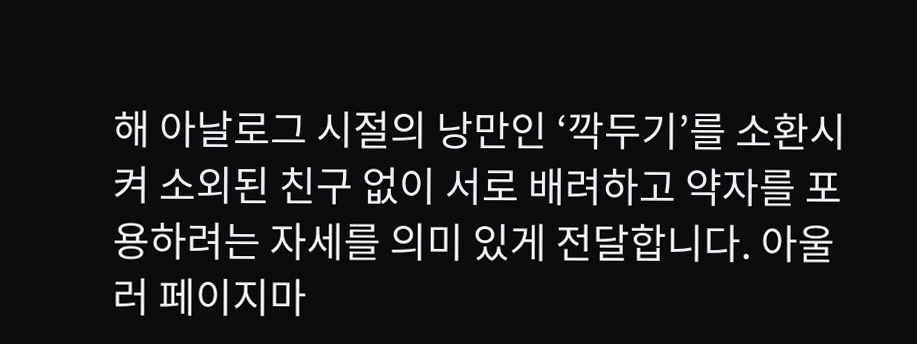해 아날로그 시절의 낭만인 ‘깍두기’를 소환시켜 소외된 친구 없이 서로 배려하고 약자를 포용하려는 자세를 의미 있게 전달합니다. 아울러 페이지마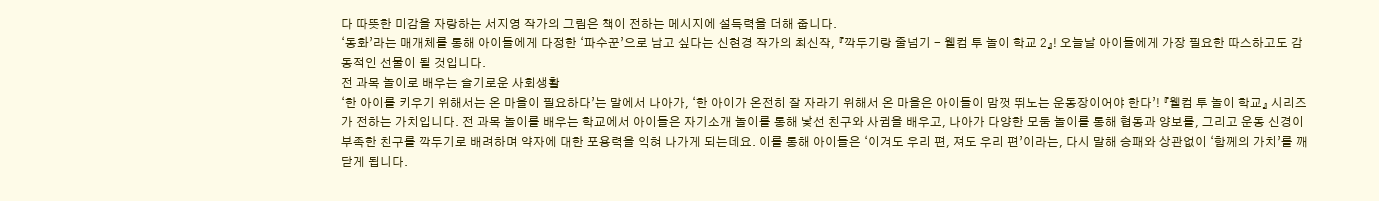다 따뜻한 미감을 자랑하는 서지영 작가의 그림은 책이 전하는 메시지에 설득력을 더해 줍니다.
‘동화’라는 매개체를 통해 아이들에게 다정한 ‘파수꾼’으로 남고 싶다는 신현경 작가의 최신작, 『깍두기랑 줄넘기 - 웰컴 투 놀이 학교 2』! 오늘날 아이들에게 가장 필요한 따스하고도 감동적인 선물이 될 것입니다.
전 과목 놀이로 배우는 슬기로운 사회생활
‘한 아이를 키우기 위해서는 온 마을이 필요하다’는 말에서 나아가, ‘한 아이가 온전히 잘 자라기 위해서 온 마을은 아이들이 맘껏 뛰노는 운동장이어야 한다’! 『웰컴 투 놀이 학교』 시리즈가 전하는 가치입니다. 전 과목 놀이를 배우는 학교에서 아이들은 자기소개 놀이를 통해 낯선 친구와 사귐을 배우고, 나아가 다양한 모둠 놀이를 통해 협동과 양보를, 그리고 운동 신경이 부족한 친구를 깍두기로 배려하며 약자에 대한 포용력을 익혀 나가게 되는데요. 이를 통해 아이들은 ‘이겨도 우리 편, 져도 우리 편’이라는, 다시 말해 승패와 상관없이 ‘함께의 가치’를 깨닫게 됩니다.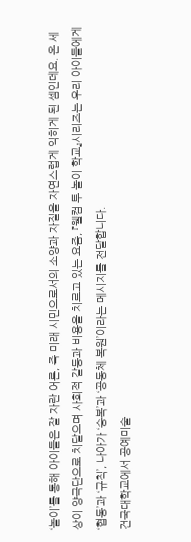‘놀이’를 통해 아이들은 잘 자란 어른, 즉 미래 시민으로서의 소양과 자질을 자연스럽게 익히게 된 셈인데요. 온 세상이 양극단으로 치달으며 사회적 갈등과 비용을 치르고 있는 요즘, 『웰컴 투 놀이 학교』시리즈는 우리 아이들에게 ‘협동’과 ‘규칙’, 나아가 ‘승복’과 ‘공동체 복원’이라는 메시지를 전달합니다.
건국대학교에서 공예미술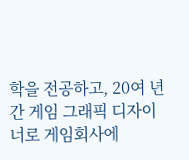학을 전공하고, 20여 년간 게임 그래픽 디자이너로 게임회사에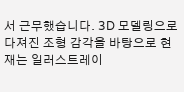서 근무했습니다. 3D 모델링으로 다져진 조형 감각을 바탕으로 현재는 일러스트레이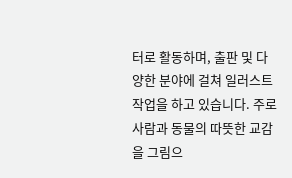터로 활동하며, 출판 및 다양한 분야에 걸쳐 일러스트 작업을 하고 있습니다. 주로 사람과 동물의 따뜻한 교감을 그림으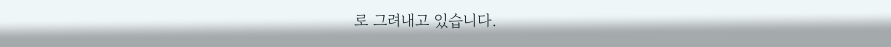로 그려내고 있습니다.